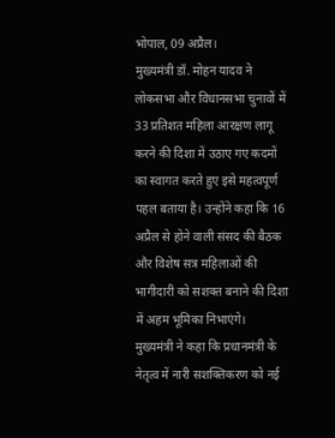भोपाल, 09 अप्रैल।
मुख्यमंत्री डॉ. मोहन यादव ने लोकसभा और विधानसभा चुनावों में 33 प्रतिशत महिला आरक्षण लागू करने की दिशा में उठाए गए कदमों का स्वागत करते हुए इसे महत्वपूर्ण पहल बताया है। उन्होंने कहा कि 16 अप्रैल से होने वाली संसद की बैठक और विशेष सत्र महिलाओं की भागीदारी को सशक्त बनाने की दिशा में अहम भूमिका निभाएंगे।
मुख्यमंत्री ने कहा कि प्रधानमंत्री के नेतृत्व में नारी सशक्तिकरण को नई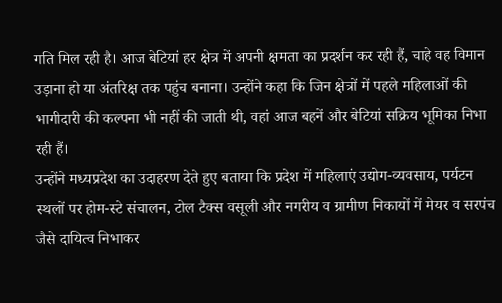गति मिल रही है। आज बेटियां हर क्षेत्र में अपनी क्षमता का प्रदर्शन कर रही हैं, चाहे वह विमान उड़ाना हो या अंतरिक्ष तक पहुंच बनाना। उन्होंने कहा कि जिन क्षेत्रों में पहले महिलाओं की भागीदारी की कल्पना भी नहीं की जाती थी, वहां आज बहनें और बेटियां सक्रिय भूमिका निभा रही हैं।
उन्होंने मध्यप्रदेश का उदाहरण देते हुए बताया कि प्रदेश में महिलाएं उद्योग-व्यवसाय, पर्यटन स्थलों पर होम-स्टे संचालन, टोल टैक्स वसूली और नगरीय व ग्रामीण निकायों में मेयर व सरपंच जैसे दायित्व निभाकर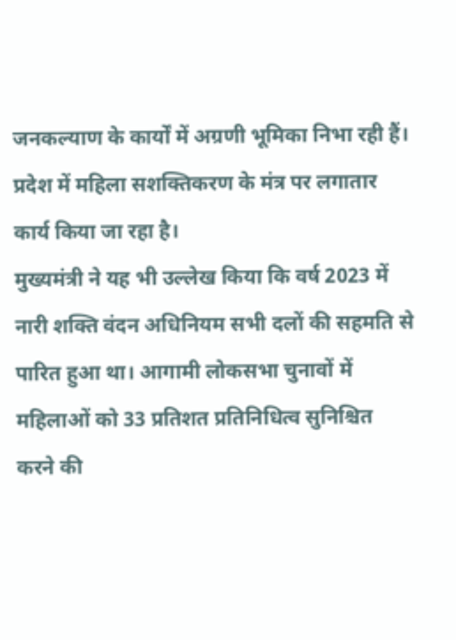जनकल्याण के कार्यों में अग्रणी भूमिका निभा रही हैं। प्रदेश में महिला सशक्तिकरण के मंत्र पर लगातार कार्य किया जा रहा है।
मुख्यमंत्री ने यह भी उल्लेख किया कि वर्ष 2023 में नारी शक्ति वंदन अधिनियम सभी दलों की सहमति से पारित हुआ था। आगामी लोकसभा चुनावों में महिलाओं को 33 प्रतिशत प्रतिनिधित्व सुनिश्चित करने की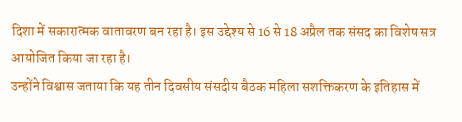दिशा में सकारात्मक वातावरण बन रहा है। इस उद्देश्य से 16 से 18 अप्रैल तक संसद का विशेष सत्र आयोजित किया जा रहा है।
उन्होंने विश्वास जताया कि यह तीन दिवसीय संसदीय बैठक महिला सशक्तिकरण के इतिहास में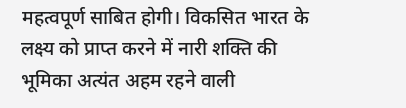महत्वपूर्ण साबित होगी। विकसित भारत के लक्ष्य को प्राप्त करने में नारी शक्ति की भूमिका अत्यंत अहम रहने वाली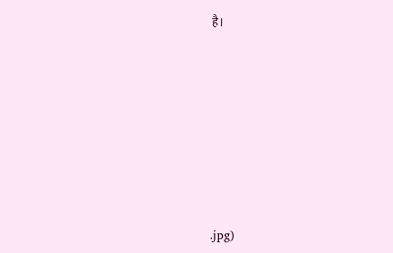है।










.jpg)